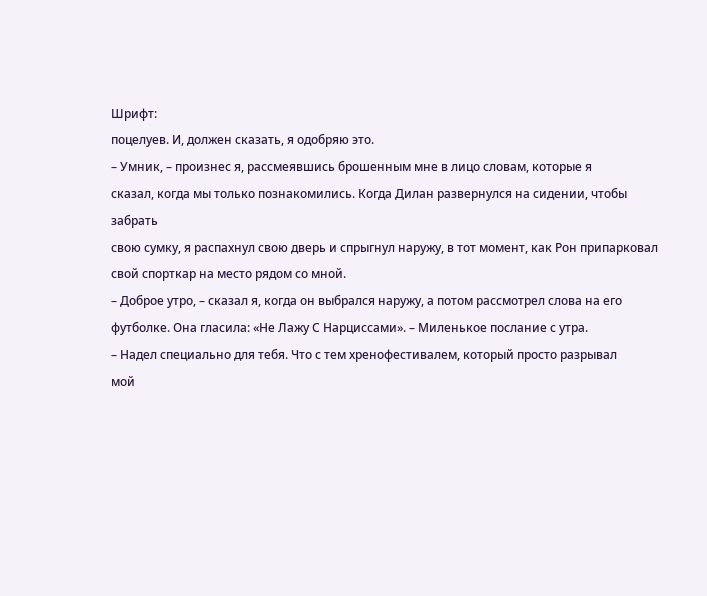Шрифт:
поцелуев. И, должен сказать, я одобряю это.
– Умник, – произнес я, рассмеявшись брошенным мне в лицо словам, которые я
сказал, когда мы только познакомились. Когда Дилан развернулся на сидении, чтобы забрать
свою сумку, я распахнул свою дверь и спрыгнул наружу, в тот момент, как Рон припарковал
свой спорткар на место рядом со мной.
– Доброе утро, – сказал я, когда он выбрался наружу, а потом рассмотрел слова на его
футболке. Она гласила: «Не Лажу С Нарциссами». – Миленькое послание с утра.
– Надел специально для тебя. Что с тем хренофестивалем, который просто разрывал
мой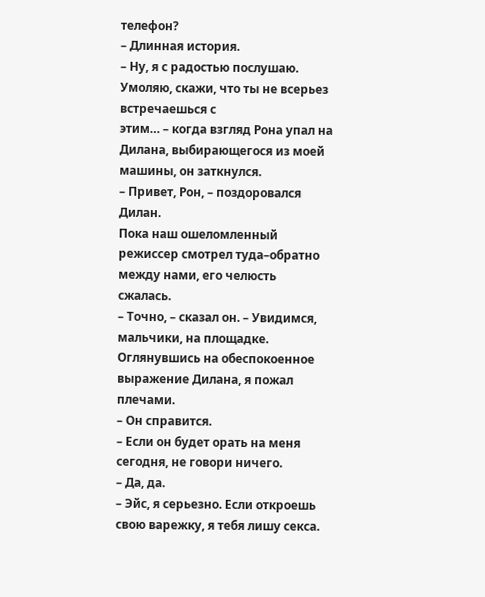телефон?
– Длинная история.
– Ну, я с радостью послушаю. Умоляю, скажи, что ты не всерьез встречаешься с
этим… – когда взгляд Рона упал на Дилана, выбирающегося из моей машины, он заткнулся.
– Привет, Рон, – поздоровался Дилан.
Пока наш ошеломленный режиссер смотрел туда–обратно между нами, его челюсть
сжалась.
– Точно, – сказал он. – Увидимся, мальчики, на площадке.
Оглянувшись на обеспокоенное выражение Дилана, я пожал плечами.
– Он справится.
– Если он будет орать на меня сегодня, не говори ничего.
– Да, да.
– Эйс, я серьезно. Если откроешь свою варежку, я тебя лишу секса.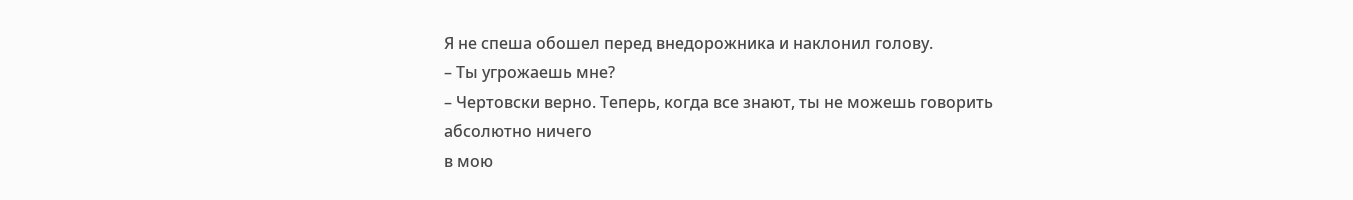Я не спеша обошел перед внедорожника и наклонил голову.
– Ты угрожаешь мне?
– Чертовски верно. Теперь, когда все знают, ты не можешь говорить абсолютно ничего
в мою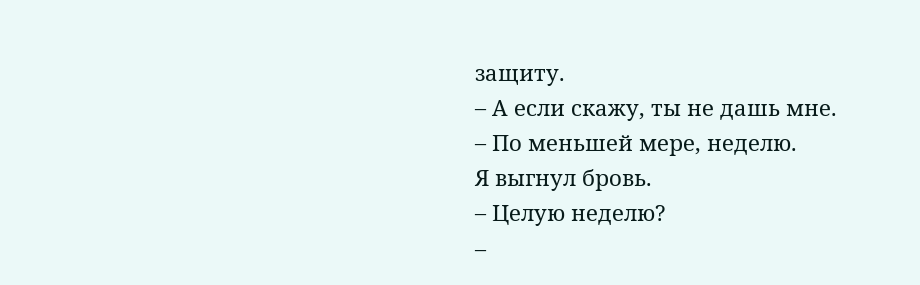защиту.
– А если скажу, ты не дашь мне.
– По меньшей мере, неделю.
Я выгнул бровь.
– Целую неделю?
–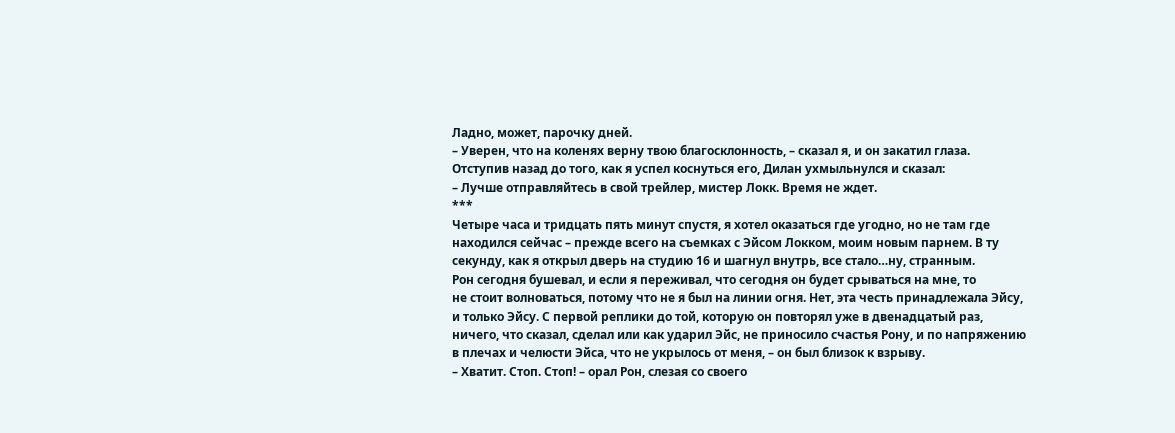Ладно, может, парочку дней.
– Уверен, что на коленях верну твою благосклонность, – сказал я, и он закатил глаза.
Отступив назад до того, как я успел коснуться его, Дилан ухмыльнулся и сказал:
– Лучше отправляйтесь в свой трейлер, мистер Локк. Время не ждет.
***
Четыре часа и тридцать пять минут спустя, я хотел оказаться где угодно, но не там где
находился сейчас – прежде всего на съемках с Эйсом Локком, моим новым парнем. В ту
секунду, как я открыл дверь на студию 16 и шагнул внутрь, все стало…ну, странным.
Рон сегодня бушевал, и если я переживал, что сегодня он будет срываться на мне, то
не стоит волноваться, потому что не я был на линии огня. Нет, эта честь принадлежала Эйсу,
и только Эйсу. С первой реплики до той, которую он повторял уже в двенадцатый раз,
ничего, что сказал, сделал или как ударил Эйс, не приносило счастья Рону, и по напряжению
в плечах и челюсти Эйса, что не укрылось от меня, – он был близок к взрыву.
– Хватит. Стоп. Стоп! – орал Рон, слезая со своего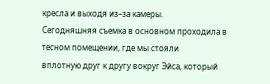кресла и выходя из–за камеры.
Сегодняшняя съемка в основном проходила в тесном помещении, где мы стояли
вплотную друг к другу вокруг Эйса, который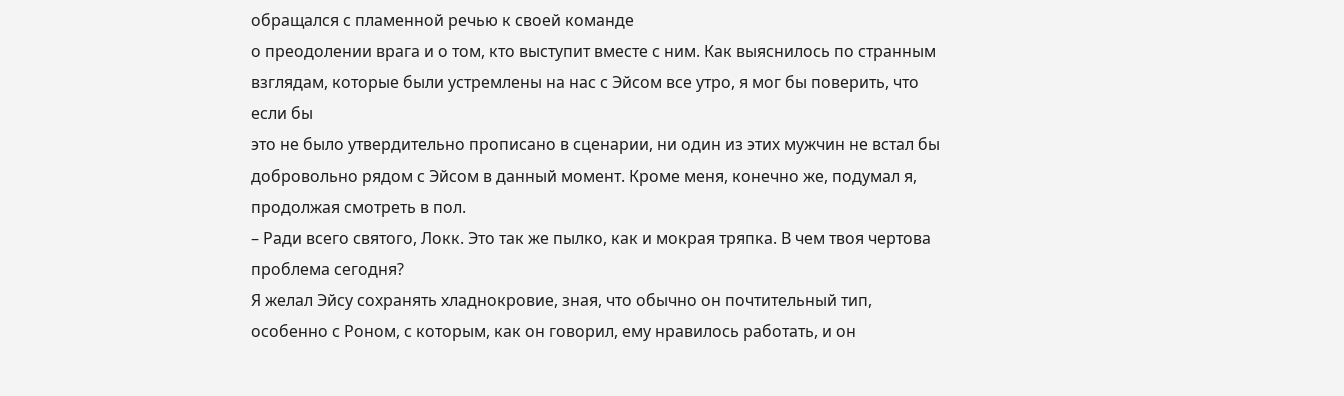обращался с пламенной речью к своей команде
о преодолении врага и о том, кто выступит вместе с ним. Как выяснилось по странным
взглядам, которые были устремлены на нас с Эйсом все утро, я мог бы поверить, что если бы
это не было утвердительно прописано в сценарии, ни один из этих мужчин не встал бы
добровольно рядом с Эйсом в данный момент. Кроме меня, конечно же, подумал я,
продолжая смотреть в пол.
– Ради всего святого, Локк. Это так же пылко, как и мокрая тряпка. В чем твоя чертова
проблема сегодня?
Я желал Эйсу сохранять хладнокровие, зная, что обычно он почтительный тип,
особенно с Роном, с которым, как он говорил, ему нравилось работать, и он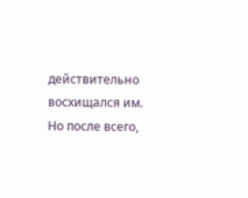действительно
восхищался им. Но после всего,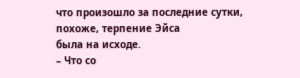что произошло за последние сутки, похоже, терпение Эйса
была на исходе.
– Что со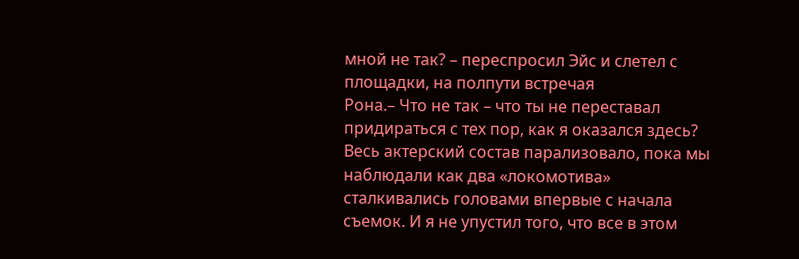мной не так? – переспросил Эйс и слетел с площадки, на полпути встречая
Рона.– Что не так – что ты не переставал придираться с тех пор, как я оказался здесь?
Весь актерский состав парализовало, пока мы наблюдали как два «локомотива»
сталкивались головами впервые с начала съемок. И я не упустил того, что все в этом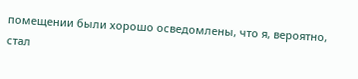помещении были хорошо осведомлены, что я, вероятно, стал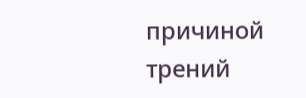причиной трений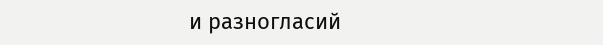и разногласий